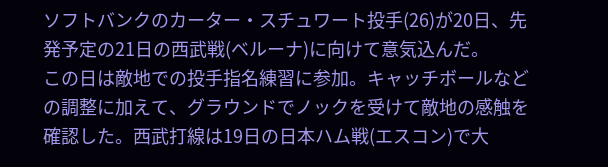ソフトバンクのカーター・スチュワート投手(26)が20日、先発予定の21日の西武戦(ベルーナ)に向けて意気込んだ。
この日は敵地での投手指名練習に参加。キャッチボールなどの調整に加えて、グラウンドでノックを受けて敵地の感触を確認した。西武打線は19日の日本ハム戦(エスコン)で大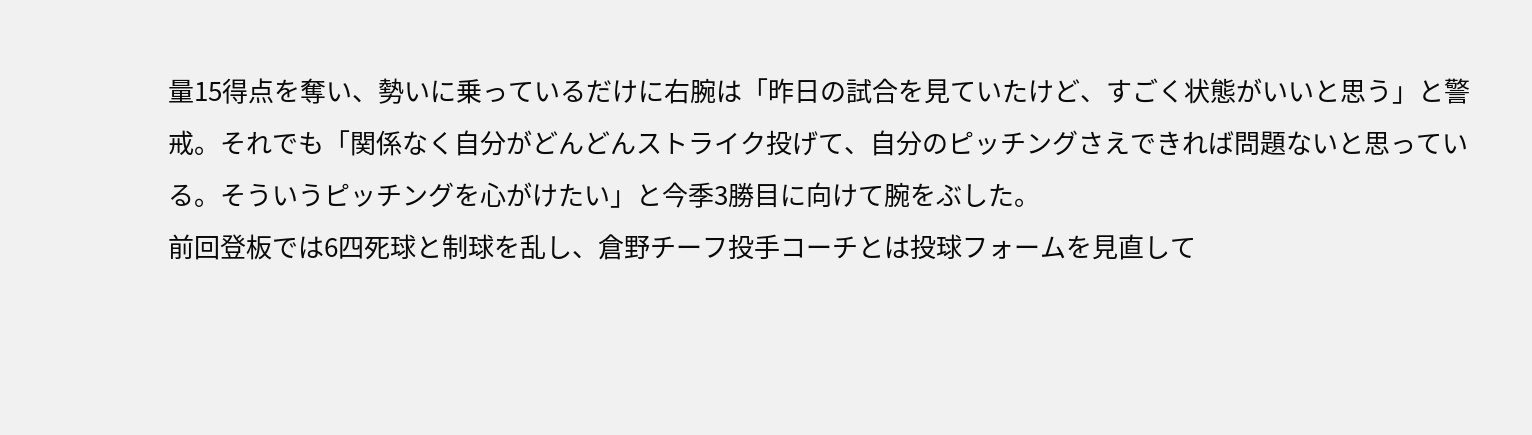量15得点を奪い、勢いに乗っているだけに右腕は「昨日の試合を見ていたけど、すごく状態がいいと思う」と警戒。それでも「関係なく自分がどんどんストライク投げて、自分のピッチングさえできれば問題ないと思っている。そういうピッチングを心がけたい」と今季3勝目に向けて腕をぶした。
前回登板では6四死球と制球を乱し、倉野チーフ投手コーチとは投球フォームを見直して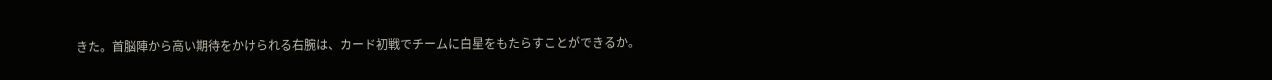きた。首脳陣から高い期待をかけられる右腕は、カード初戦でチームに白星をもたらすことができるか。